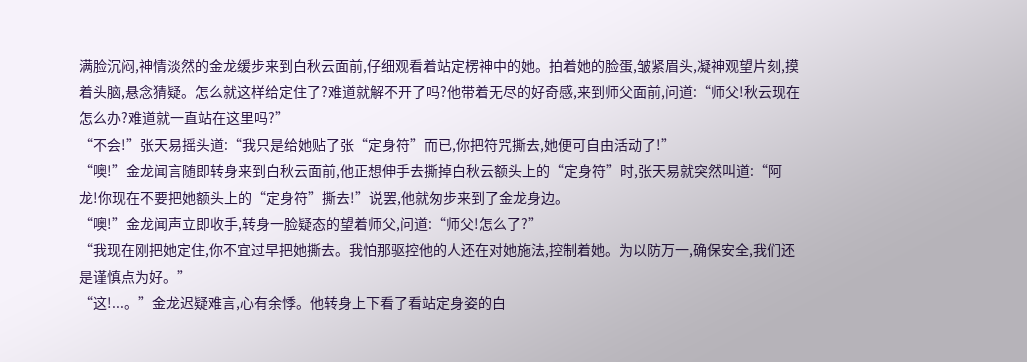满脸沉闷,神情淡然的金龙缓步来到白秋云面前,仔细观看着站定楞神中的她。拍着她的脸蛋,皱紧眉头,凝神观望片刻,摸着头脑,悬念猜疑。怎么就这样给定住了?难道就解不开了吗?他带着无尽的好奇感,来到师父面前,问道:“师父!秋云现在怎么办?难道就一直站在这里吗?”
“不会!”张天易摇头道:“我只是给她贴了张“定身符”而已,你把符咒撕去,她便可自由活动了!”
“噢!”金龙闻言随即转身来到白秋云面前,他正想伸手去撕掉白秋云额头上的“定身符”时,张天易就突然叫道:“阿龙!你现在不要把她额头上的“定身符”撕去!”说罢,他就匆步来到了金龙身边。
“噢!”金龙闻声立即收手,转身一脸疑态的望着师父,问道:“师父!怎么了?”
“我现在刚把她定住,你不宜过早把她撕去。我怕那驱控他的人还在对她施法,控制着她。为以防万一,确保安全,我们还是谨慎点为好。”
“这!...。”金龙迟疑难言,心有余悸。他转身上下看了看站定身姿的白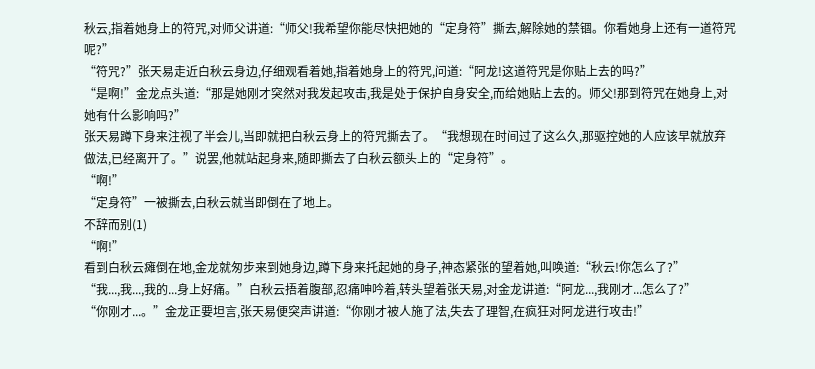秋云,指着她身上的符咒,对师父讲道:“师父!我希望你能尽快把她的“定身符”撕去,解除她的禁锢。你看她身上还有一道符咒呢?”
“符咒?”张天易走近白秋云身边,仔细观看着她,指着她身上的符咒,问道:“阿龙!这道符咒是你贴上去的吗?”
“是啊!”金龙点头道:“那是她刚才突然对我发起攻击,我是处于保护自身安全,而给她贴上去的。师父!那到符咒在她身上,对她有什么影响吗?”
张天易蹲下身来注视了半会儿,当即就把白秋云身上的符咒撕去了。“我想现在时间过了这么久,那驱控她的人应该早就放弃做法,已经离开了。”说罢,他就站起身来,随即撕去了白秋云额头上的“定身符”。
“啊!”
“定身符”一被撕去,白秋云就当即倒在了地上。
不辞而别(1)
“啊!”
看到白秋云瘫倒在地,金龙就匆步来到她身边,蹲下身来托起她的身子,神态紧张的望着她,叫唤道:“秋云!你怎么了?”
“我...,我...,我的...身上好痛。”白秋云捂着腹部,忍痛呻吟着,转头望着张天易,对金龙讲道:“阿龙...,我刚才...怎么了?”
“你刚才...。”金龙正要坦言,张天易便突声讲道:“你刚才被人施了法,失去了理智,在疯狂对阿龙进行攻击!”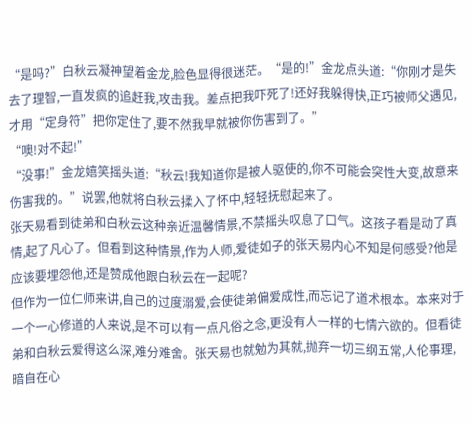“是吗?”白秋云凝神望着金龙,脸色显得很迷茫。“是的!”金龙点头道:“你刚才是失去了理智,一直发疯的追赶我,攻击我。差点把我吓死了!还好我躲得快,正巧被师父遇见,才用“定身符”把你定住了,要不然我早就被你伤害到了。”
“噢!对不起!”
“没事!”金龙嬉笑摇头道:“秋云!我知道你是被人驱使的,你不可能会突性大变,故意来伤害我的。”说罢,他就将白秋云揉入了怀中,轻轻抚慰起来了。
张天易看到徒弟和白秋云这种亲近温馨情景,不禁摇头叹息了口气。这孩子看是动了真情,起了凡心了。但看到这种情景,作为人师,爱徒如子的张天易内心不知是何感受?他是应该要埋怨他,还是赞成他跟白秋云在一起呢?
但作为一位仁师来讲,自己的过度溺爱,会使徒弟偏爱成性,而忘记了道术根本。本来对于一个一心修道的人来说,是不可以有一点凡俗之念,更没有人一样的七情六欲的。但看徒弟和白秋云爱得这么深,难分难舍。张天易也就勉为其就,抛弃一切三纲五常,人伦事理,暗自在心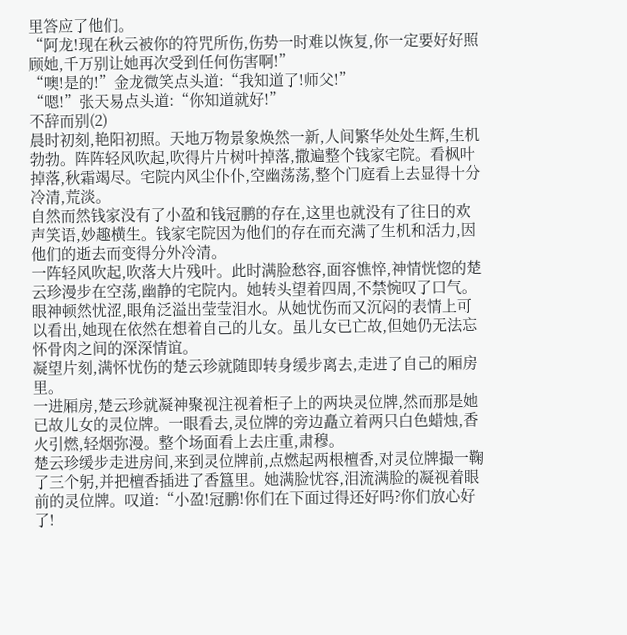里答应了他们。
“阿龙!现在秋云被你的符咒所伤,伤势一时难以恢复,你一定要好好照顾她,千万别让她再次受到任何伤害啊!”
“噢!是的!”金龙微笑点头道:“我知道了!师父!”
“嗯!”张天易点头道:“你知道就好!”
不辞而别(2)
晨时初刻,艳阳初照。天地万物景象焕然一新,人间繁华处处生辉,生机勃勃。阵阵轻风吹起,吹得片片树叶掉落,撒遍整个钱家宅院。看枫叶掉落,秋霜竭尽。宅院内风尘仆仆,空幽荡荡,整个门庭看上去显得十分冷清,荒淡。
自然而然钱家没有了小盈和钱冠鹏的存在,这里也就没有了往日的欢声笑语,妙趣横生。钱家宅院因为他们的存在而充满了生机和活力,因他们的逝去而变得分外冷清。
一阵轻风吹起,吹落大片残叶。此时满脸愁容,面容憔悴,神情恍惚的楚云珍漫步在空荡,幽静的宅院内。她转头望着四周,不禁惋叹了口气。眼神顿然忧涩,眼角泛溢出莹莹泪水。从她忧伤而又沉闷的表情上可以看出,她现在依然在想着自己的儿女。虽儿女已亡故,但她仍无法忘怀骨肉之间的深深情谊。
凝望片刻,满怀忧伤的楚云珍就随即转身缓步离去,走进了自己的厢房里。
一进厢房,楚云珍就凝神聚视注视着柜子上的两块灵位牌,然而那是她已故儿女的灵位牌。一眼看去,灵位牌的旁边矗立着两只白色蜡烛,香火引燃,轻烟弥漫。整个场面看上去庄重,肃穆。
楚云珍缓步走进房间,来到灵位牌前,点燃起两根檀香,对灵位牌撮一鞠了三个躬,并把檀香插进了香簋里。她满脸忧容,泪流满脸的凝视着眼前的灵位牌。叹道:“小盈!冠鹏!你们在下面过得还好吗?你们放心好了!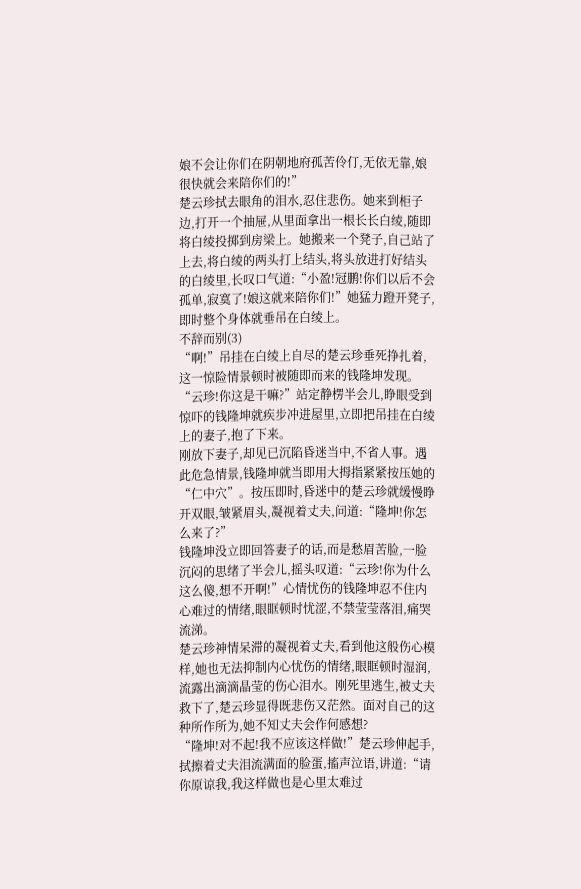娘不会让你们在阴朝地府孤苦伶仃,无依无靠,娘很快就会来陪你们的!”
楚云珍拭去眼角的泪水,忍住悲伤。她来到柜子边,打开一个抽屉,从里面拿出一根长长白绫,随即将白绫投掷到房梁上。她搬来一个凳子,自己站了上去,将白绫的两头打上结头,将头放进打好结头的白绫里,长叹口气道:“小盈!冠鹏!你们以后不会孤单,寂寞了!娘这就来陪你们!”她猛力蹬开凳子,即时整个身体就垂吊在白绫上。
不辞而别(3)
“啊!”吊挂在白绫上自尽的楚云珍垂死挣扎着,这一惊险情景顿时被随即而来的钱隆坤发现。“云珍!你这是干嘛?”站定静楞半会儿,睁眼受到惊吓的钱隆坤就疾步冲进屋里,立即把吊挂在白绫上的妻子,抱了下来。
刚放下妻子,却见已沉陷昏迷当中,不省人事。遇此危急情景,钱隆坤就当即用大拇指紧紧按压她的“仁中穴”。按压即时,昏迷中的楚云珍就缓慢睁开双眼,皱紧眉头,凝视着丈夫,问道:“隆坤!你怎么来了?”
钱隆坤没立即回答妻子的话,而是愁眉苦脸,一脸沉闷的思绪了半会儿,摇头叹道:“云珍!你为什么这么傻,想不开啊!”心情忧伤的钱隆坤忍不住内心难过的情绪,眼眶顿时忧涩,不禁莹莹落泪,痛哭流涕。
楚云珍神情呆滞的凝视着丈夫,看到他这般伤心模样,她也无法抑制内心忧伤的情绪,眼眶顿时湿润,流露出滴滴晶莹的伤心泪水。刚死里逃生,被丈夫救下了,楚云珍显得既悲伤又茫然。面对自己的这种所作所为,她不知丈夫会作何感想?
“隆坤!对不起!我不应该这样做!”楚云珍伸起手,拭擦着丈夫泪流满面的脸蛋,搐声泣语,讲道:“请你原谅我,我这样做也是心里太难过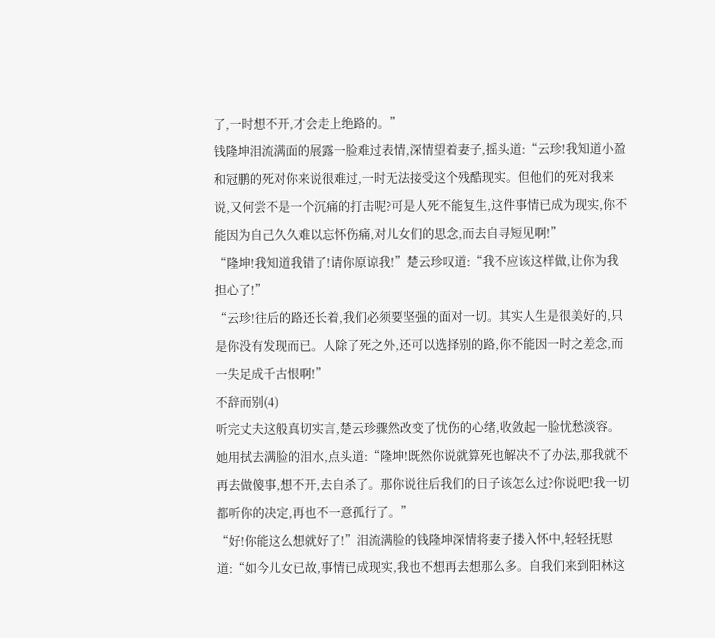了,一时想不开,才会走上绝路的。”
钱隆坤泪流满面的展露一脸难过表情,深情望着妻子,摇头道:“云珍!我知道小盈和冠鹏的死对你来说很难过,一时无法接受这个残酷现实。但他们的死对我来说,又何尝不是一个沉痛的打击呢?可是人死不能复生,这件事情已成为现实,你不能因为自己久久难以忘怀伤痛,对儿女们的思念,而去自寻短见啊!”
“隆坤!我知道我错了!请你原谅我!”楚云珍叹道:“我不应该这样做,让你为我担心了!”
“云珍!往后的路还长着,我们必须要坚强的面对一切。其实人生是很美好的,只是你没有发现而已。人除了死之外,还可以选择别的路,你不能因一时之差念,而一失足成千古恨啊!”
不辞而别(4)
听完丈夫这般真切实言,楚云珍骤然改变了忧伤的心绪,收敛起一脸忧愁淡容。她用拭去满脸的泪水,点头道:“隆坤!既然你说就算死也解决不了办法,那我就不再去做傻事,想不开,去自杀了。那你说往后我们的日子该怎么过?你说吧!我一切都听你的决定,再也不一意孤行了。”
“好!你能这么想就好了!”泪流满脸的钱隆坤深情将妻子搂入怀中,轻轻抚慰道:“如今儿女已故,事情已成现实,我也不想再去想那么多。自我们来到阳林这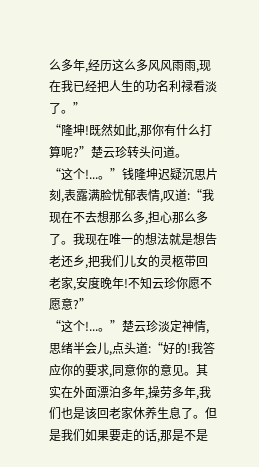么多年,经历这么多风风雨雨,现在我已经把人生的功名利禄看淡了。”
“隆坤!既然如此,那你有什么打算呢?”楚云珍转头问道。
“这个!...。”钱隆坤迟疑沉思片刻,表露满脸忧郁表情,叹道:“我现在不去想那么多,担心那么多了。我现在唯一的想法就是想告老还乡,把我们儿女的灵柩带回老家,安度晚年!不知云珍你愿不愿意?”
“这个!...。”楚云珍淡定神情,思绪半会儿,点头道:“好的!我答应你的要求,同意你的意见。其实在外面漂泊多年,操劳多年,我们也是该回老家休养生息了。但是我们如果要走的话,那是不是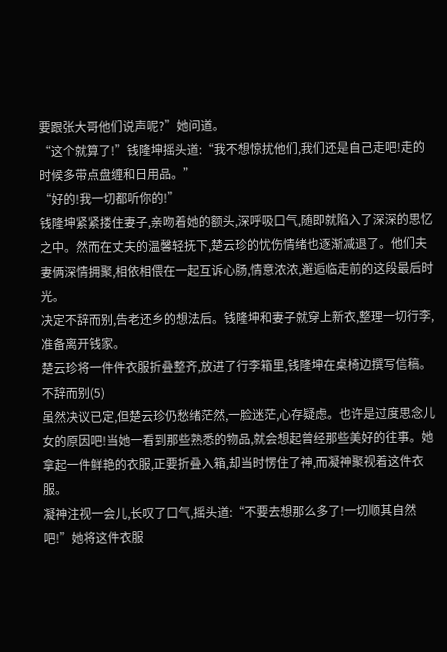要跟张大哥他们说声呢?”她问道。
“这个就算了!”钱隆坤摇头道:“我不想惊扰他们,我们还是自己走吧!走的时候多带点盘缠和日用品。”
“好的!我一切都听你的!”
钱隆坤紧紧搂住妻子,亲吻着她的额头,深呼吸口气,随即就陷入了深深的思忆之中。然而在丈夫的温馨轻抚下,楚云珍的忧伤情绪也逐渐减退了。他们夫妻俩深情拥聚,相依相偎在一起互诉心肠,情意浓浓,邂逅临走前的这段最后时光。
决定不辞而别,告老还乡的想法后。钱隆坤和妻子就穿上新衣,整理一切行李,准备离开钱家。
楚云珍将一件件衣服折叠整齐,放进了行李箱里,钱隆坤在桌椅边撰写信稿。
不辞而别(5)
虽然决议已定,但楚云珍仍愁绪茫然,一脸迷茫,心存疑虑。也许是过度思念儿女的原因吧!当她一看到那些熟悉的物品,就会想起曾经那些美好的往事。她拿起一件鲜艳的衣服,正要折叠入箱,却当时愣住了神,而凝神聚视着这件衣服。
凝神注视一会儿,长叹了口气,摇头道:“不要去想那么多了!一切顺其自然吧!”她将这件衣服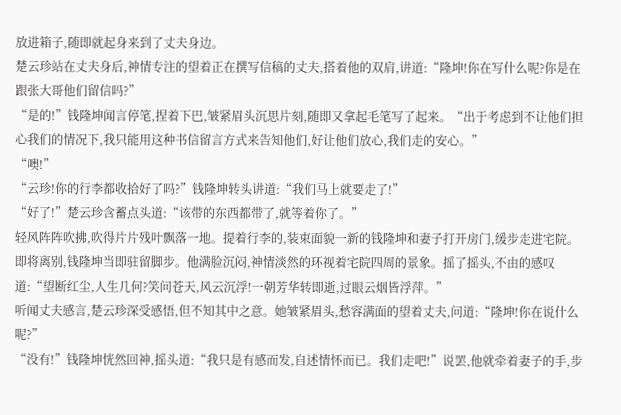放进箱子,随即就起身来到了丈夫身边。
楚云珍站在丈夫身后,神情专注的望着正在撰写信稿的丈夫,搭着他的双肩,讲道:“隆坤!你在写什么呢?你是在跟张大哥他们留信吗?”
“是的!”钱隆坤闻言停笔,捏着下巴,皱紧眉头沉思片刻,随即又拿起毛笔写了起来。“出于考虑到不让他们担心我们的情况下,我只能用这种书信留言方式来告知他们,好让他们放心,我们走的安心。”
“噢!”
“云珍!你的行李都收拾好了吗?”钱隆坤转头讲道:“我们马上就要走了!”
“好了!”楚云珍含蓄点头道:“该带的东西都带了,就等着你了。”
轻风阵阵吹拂,吹得片片残叶飘落一地。提着行李的,装束面貌一新的钱隆坤和妻子打开房门,缓步走进宅院。即将离别,钱隆坤当即驻留脚步。他满脸沉闷,神情淡然的环视着宅院四周的景象。摇了摇头,不由的感叹道:“望断红尘,人生几何?笑问苍天,风云沉浮!一朝芳华转即逝,过眼云烟皆浮萍。”
听闻丈夫感言,楚云珍深受感悟,但不知其中之意。她皱紧眉头,愁容满面的望着丈夫,问道:“隆坤!你在说什么呢?”
“没有!”钱隆坤恍然回神,摇头道:“我只是有感而发,自述情怀而已。我们走吧!”说罢,他就牵着妻子的手,步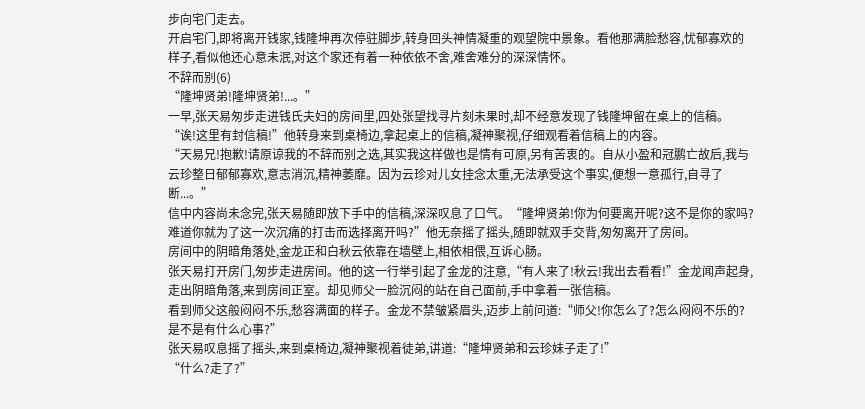步向宅门走去。
开启宅门,即将离开钱家,钱隆坤再次停驻脚步,转身回头神情凝重的观望院中景象。看他那满脸愁容,忧郁寡欢的样子,看似他还心意未泯,对这个家还有着一种依依不舍,难舍难分的深深情怀。
不辞而别(6)
“隆坤贤弟!隆坤贤弟!...。”
一早,张天易匆步走进钱氏夫妇的房间里,四处张望找寻片刻未果时,却不经意发现了钱隆坤留在桌上的信稿。“诶!这里有封信稿!”他转身来到桌椅边,拿起桌上的信稿,凝神聚视,仔细观看着信稿上的内容。
“天易兄!抱歉!请原谅我的不辞而别之选,其实我这样做也是情有可原,另有苦衷的。自从小盈和冠鹏亡故后,我与云珍整日郁郁寡欢,意志消沉,精神萎靡。因为云珍对儿女挂念太重,无法承受这个事实,便想一意孤行,自寻了断...。”
信中内容尚未念完,张天易随即放下手中的信稿,深深叹息了口气。“隆坤贤弟!你为何要离开呢?这不是你的家吗?难道你就为了这一次沉痛的打击而选择离开吗?”他无奈摇了摇头,随即就双手交背,匆匆离开了房间。
房间中的阴暗角落处,金龙正和白秋云依靠在墙壁上,相依相偎,互诉心肠。
张天易打开房门,匆步走进房间。他的这一行举引起了金龙的注意,“有人来了!秋云!我出去看看!”金龙闻声起身,走出阴暗角落,来到房间正室。却见师父一脸沉闷的站在自己面前,手中拿着一张信稿。
看到师父这般闷闷不乐,愁容满面的样子。金龙不禁皱紧眉头,迈步上前问道:“师父!你怎么了?怎么闷闷不乐的?是不是有什么心事?”
张天易叹息摇了摇头,来到桌椅边,凝神聚视着徒弟,讲道:“隆坤贤弟和云珍妹子走了!”
“什么?走了?”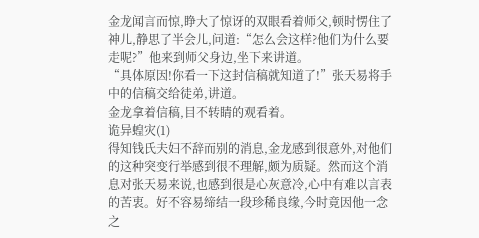金龙闻言而惊,睁大了惊讶的双眼看着师父,顿时愣住了神儿,静思了半会儿,问道:“怎么会这样?他们为什么要走呢?”他来到师父身边,坐下来讲道。
“具体原因!你看一下这封信稿就知道了!”张天易将手中的信稿交给徒弟,讲道。
金龙拿着信稿,目不转睛的观看着。
诡异蝗灾(1)
得知钱氏夫妇不辞而别的消息,金龙感到很意外,对他们的这种突变行举感到很不理解,颇为质疑。然而这个消息对张天易来说,也感到很是心灰意冷,心中有难以言表的苦衷。好不容易缔结一段珍稀良缘,今时竟因他一念之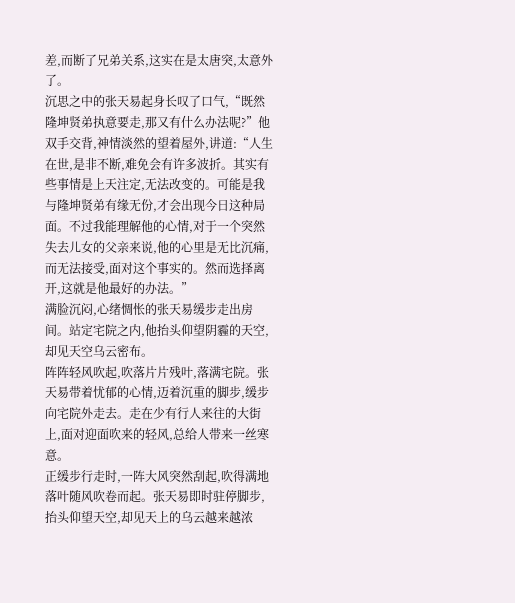差,而断了兄弟关系,这实在是太唐突,太意外了。
沉思之中的张天易起身长叹了口气,“既然隆坤贤弟执意要走,那又有什么办法呢?”他双手交背,神情淡然的望着屋外,讲道:“人生在世,是非不断,难免会有许多波折。其实有些事情是上天注定,无法改变的。可能是我与隆坤贤弟有缘无份,才会出现今日这种局面。不过我能理解他的心情,对于一个突然失去儿女的父亲来说,他的心里是无比沉痛,而无法接受,面对这个事实的。然而选择离开,这就是他最好的办法。”
满脸沉闷,心绪惆怅的张天易缓步走出房间。站定宅院之内,他抬头仰望阴霾的天空,却见天空乌云密布。
阵阵轻风吹起,吹落片片残叶,落满宅院。张天易带着忧郁的心情,迈着沉重的脚步,缓步向宅院外走去。走在少有行人来往的大街上,面对迎面吹来的轻风,总给人带来一丝寒意。
正缓步行走时,一阵大风突然刮起,吹得满地落叶随风吹卷而起。张天易即时驻停脚步,抬头仰望天空,却见天上的乌云越来越浓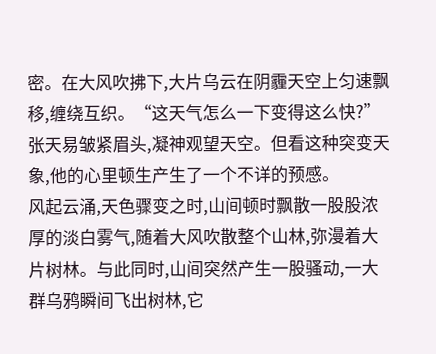密。在大风吹拂下,大片乌云在阴霾天空上匀速飘移,缠绕互织。“这天气怎么一下变得这么快?”
张天易皱紧眉头,凝神观望天空。但看这种突变天象,他的心里顿生产生了一个不详的预感。
风起云涌,天色骤变之时,山间顿时飘散一股股浓厚的淡白雾气,随着大风吹散整个山林,弥漫着大片树林。与此同时,山间突然产生一股骚动,一大群乌鸦瞬间飞出树林,它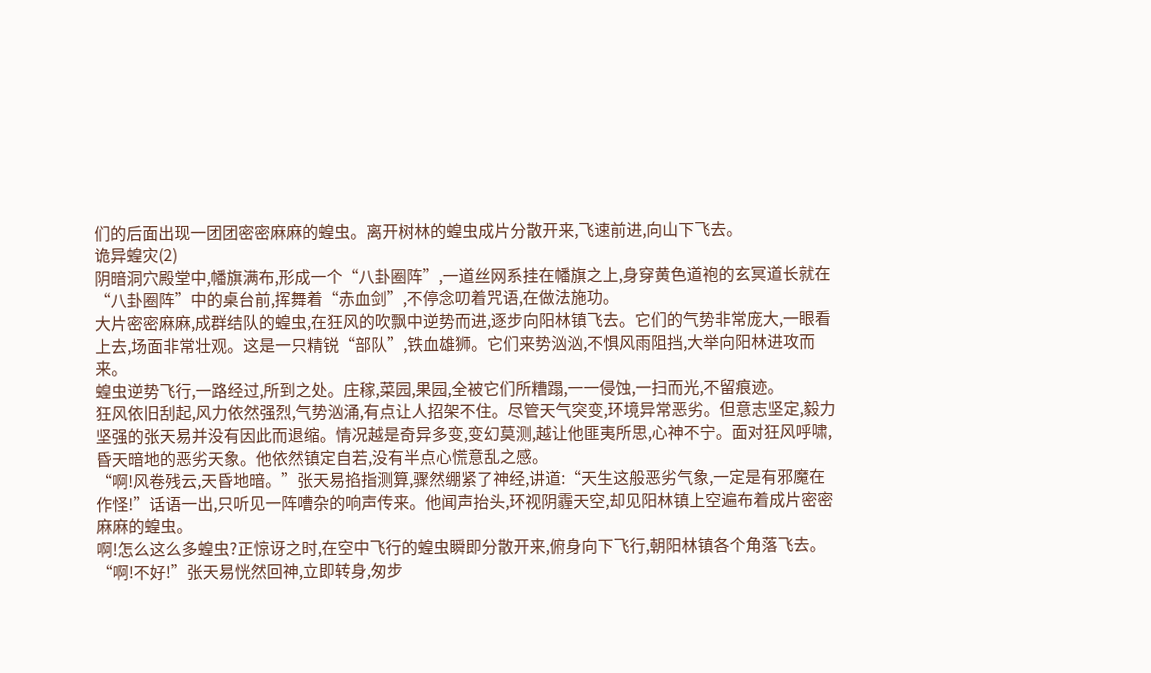们的后面出现一团团密密麻麻的蝗虫。离开树林的蝗虫成片分散开来,飞速前进,向山下飞去。
诡异蝗灾(2)
阴暗洞穴殿堂中,幡旗满布,形成一个“八卦圈阵”,一道丝网系挂在幡旗之上,身穿黄色道袍的玄冥道长就在“八卦圈阵”中的桌台前,挥舞着“赤血剑”,不停念叨着咒语,在做法施功。
大片密密麻麻,成群结队的蝗虫,在狂风的吹飘中逆势而进,逐步向阳林镇飞去。它们的气势非常庞大,一眼看上去,场面非常壮观。这是一只精锐“部队”,铁血雄狮。它们来势汹汹,不惧风雨阻挡,大举向阳林进攻而来。
蝗虫逆势飞行,一路经过,所到之处。庄稼,菜园,果园,全被它们所糟蹋,一一侵蚀,一扫而光,不留痕迹。
狂风依旧刮起,风力依然强烈,气势汹涌,有点让人招架不住。尽管天气突变,环境异常恶劣。但意志坚定,毅力坚强的张天易并没有因此而退缩。情况越是奇异多变,变幻莫测,越让他匪夷所思,心神不宁。面对狂风呼啸,昏天暗地的恶劣天象。他依然镇定自若,没有半点心慌意乱之感。
“啊!风卷残云,天昏地暗。”张天易掐指测算,骤然绷紧了神经,讲道:“天生这般恶劣气象,一定是有邪魔在作怪!”话语一出,只听见一阵嘈杂的响声传来。他闻声抬头,环视阴霾天空,却见阳林镇上空遍布着成片密密麻麻的蝗虫。
啊!怎么这么多蝗虫?正惊讶之时,在空中飞行的蝗虫瞬即分散开来,俯身向下飞行,朝阳林镇各个角落飞去。
“啊!不好!”张天易恍然回神,立即转身,匆步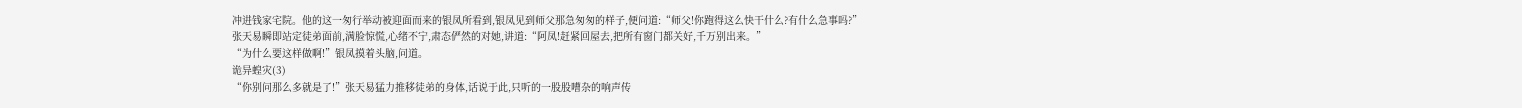冲进钱家宅院。他的这一匆行举动被迎面而来的银凤所看到,银凤见到师父那急匆匆的样子,便问道:“师父!你跑得这么快干什么?有什么急事吗?”
张天易瞬即站定徒弟面前,满脸惊慌,心绪不宁,肃态俨然的对她,讲道:“阿凤!赶紧回屋去,把所有窗门都关好,千万别出来。”
“为什么要这样做啊!”银凤摸着头脑,问道。
诡异蝗灾(3)
“你别问那么多就是了!”张天易猛力推移徒弟的身体,话说于此,只听的一股股嘈杂的响声传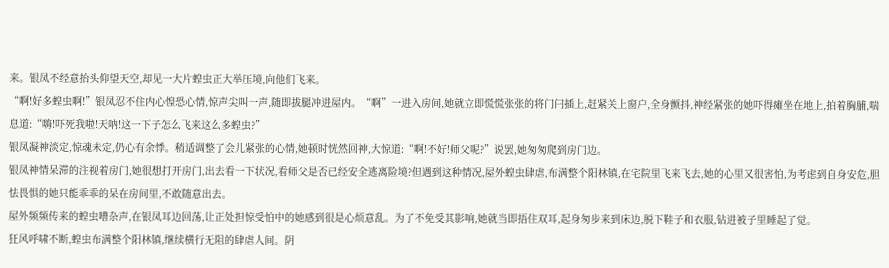来。银凤不经意抬头仰望天空,却见一大片蝗虫正大举压境,向他们飞来。
“啊!好多蝗虫啊!”银凤忍不住内心惶恐心情,惊声尖叫一声,随即拔腿冲进屋内。“啊”一进入房间,她就立即慌慌张张的将门闩插上,赶紧关上窗户,全身颤抖,神经紧张的她吓得瘫坐在地上,拍着胸脯,喘息道:“嗨!吓死我啦!天呐!这一下子怎么飞来这么多蝗虫?”
银凤凝神淡定,惊魂未定,仍心有余悸。稍适调整了会儿紧张的心情,她顿时恍然回神,大惊道:“啊!不好!师父呢?”说罢,她匆匆爬到房门边。
银凤神情呆滞的注视着房门,她很想打开房门,出去看一下状况,看师父是否已经安全逃离险境?但遇到这种情况,屋外蝗虫肆虐,布满整个阳林镇,在宅院里飞来飞去,她的心里又很害怕,为考虑到自身安危,胆怯畏惧的她只能乖乖的呆在房间里,不敢随意出去。
屋外频频传来的蝗虫嘈杂声,在银凤耳边回荡,让正处担惊受怕中的她感到很是心烦意乱。为了不免受其影响,她就当即捂住双耳,起身匆步来到床边,脱下鞋子和衣服,钻进被子里睡起了觉。
狂风呼啸不断,蝗虫布满整个阳林镇,继续横行无阻的肆虐人间。阴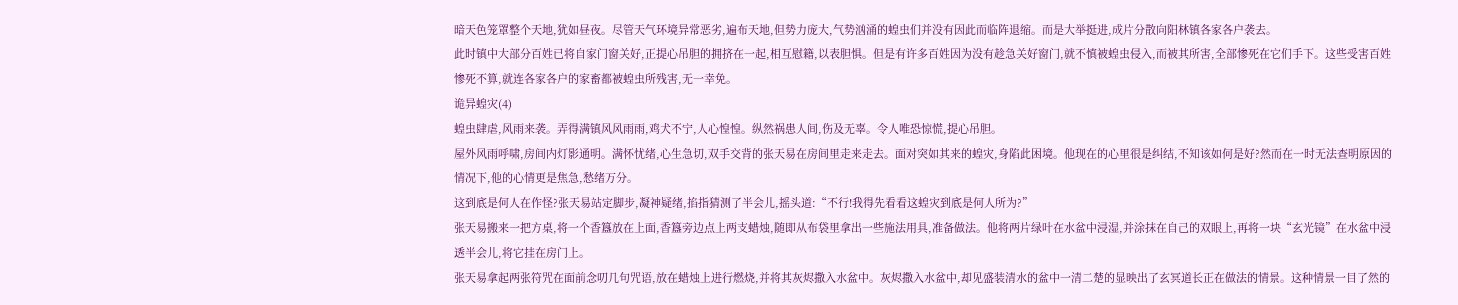暗天色笼罩整个天地,犹如昼夜。尽管天气环境异常恶劣,遍布天地,但势力庞大,气势汹涌的蝗虫们并没有因此而临阵退缩。而是大举挺进,成片分散向阳林镇各家各户袭去。
此时镇中大部分百姓已将自家门窗关好,正提心吊胆的拥挤在一起,相互慰籍,以表胆惧。但是有许多百姓因为没有趁急关好窗门,就不慎被蝗虫侵入,而被其所害,全部惨死在它们手下。这些受害百姓惨死不算,就连各家各户的家畜都被蝗虫所残害,无一幸免。
诡异蝗灾(4)
蝗虫肆虐,风雨来袭。弄得满镇风风雨雨,鸡犬不宁,人心惶惶。纵然祸患人间,伤及无辜。令人唯恐惊慌,提心吊胆。
屋外风雨呼啸,房间内灯影通明。满怀忧绪,心生急切,双手交背的张天易在房间里走来走去。面对突如其来的蝗灾,身陷此困境。他现在的心里很是纠结,不知该如何是好?然而在一时无法查明原因的情况下,他的心情更是焦急,愁绪万分。
这到底是何人在作怪?张天易站定脚步,凝神疑绪,掐指猜测了半会儿,摇头道:“不行!我得先看看这蝗灾到底是何人所为?”
张天易搬来一把方桌,将一个香簋放在上面,香簋旁边点上两支蜡烛,随即从布袋里拿出一些施法用具,准备做法。他将两片绿叶在水盆中浸湿,并涂抹在自己的双眼上,再将一块“玄光镜”在水盆中浸透半会儿,将它挂在房门上。
张天易拿起两张符咒在面前念叨几句咒语,放在蜡烛上进行燃烧,并将其灰烬撒入水盆中。灰烬撒入水盆中,却见盛装清水的盆中一清二楚的显映出了玄冥道长正在做法的情景。这种情景一目了然的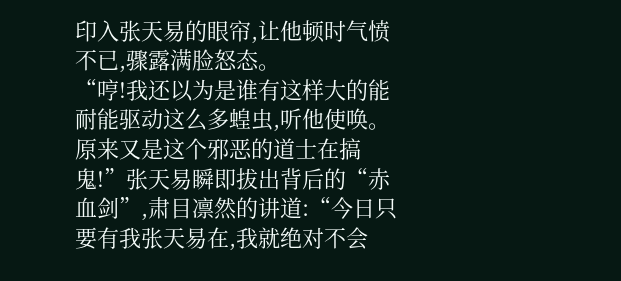印入张天易的眼帘,让他顿时气愤不已,骤露满脸怒态。
“哼!我还以为是谁有这样大的能耐能驱动这么多蝗虫,听他使唤。原来又是这个邪恶的道士在搞鬼!”张天易瞬即拔出背后的“赤血剑”,肃目凛然的讲道:“今日只要有我张天易在,我就绝对不会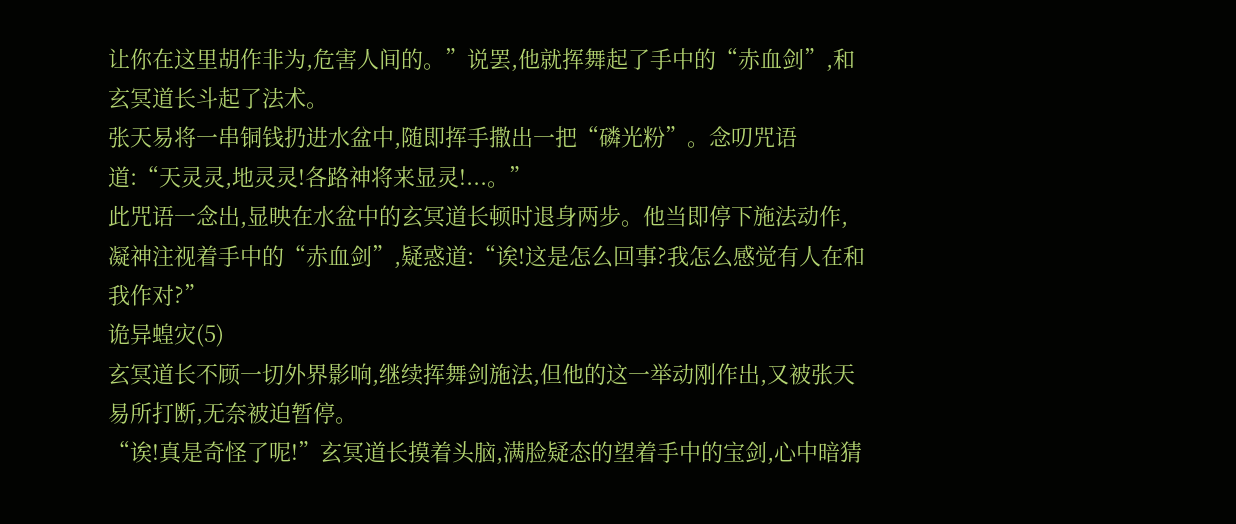让你在这里胡作非为,危害人间的。”说罢,他就挥舞起了手中的“赤血剑”,和玄冥道长斗起了法术。
张天易将一串铜钱扔进水盆中,随即挥手撒出一把“磷光粉”。念叨咒语道:“天灵灵,地灵灵!各路神将来显灵!...。”
此咒语一念出,显映在水盆中的玄冥道长顿时退身两步。他当即停下施法动作,凝神注视着手中的“赤血剑”,疑惑道:“诶!这是怎么回事?我怎么感觉有人在和我作对?”
诡异蝗灾(5)
玄冥道长不顾一切外界影响,继续挥舞剑施法,但他的这一举动刚作出,又被张天易所打断,无奈被迫暂停。
“诶!真是奇怪了呢!”玄冥道长摸着头脑,满脸疑态的望着手中的宝剑,心中暗猜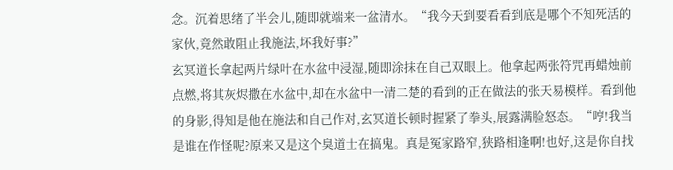念。沉着思绪了半会儿,随即就端来一盆清水。“我今天到要看看到底是哪个不知死活的家伙,竟然敢阻止我施法,坏我好事?”
玄冥道长拿起两片绿叶在水盆中浸湿,随即涂抹在自己双眼上。他拿起两张符咒再蜡烛前点燃,将其灰烬撒在水盆中,却在水盆中一清二楚的看到的正在做法的张天易模样。看到他的身影,得知是他在施法和自己作对,玄冥道长顿时握紧了拳头,展露满脸怒态。“哼!我当是谁在作怪呢?原来又是这个臭道士在搞鬼。真是冤家路窄,狭路相逢啊!也好,这是你自找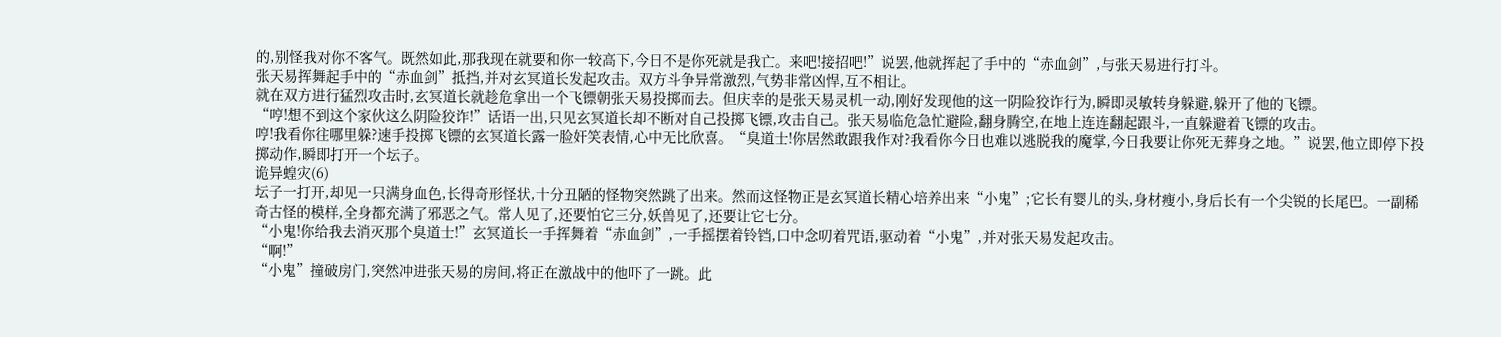的,别怪我对你不客气。既然如此,那我现在就要和你一较高下,今日不是你死就是我亡。来吧!接招吧!”说罢,他就挥起了手中的“赤血剑”,与张天易进行打斗。
张天易挥舞起手中的“赤血剑”抵挡,并对玄冥道长发起攻击。双方斗争异常激烈,气势非常凶悍,互不相让。
就在双方进行猛烈攻击时,玄冥道长就趁危拿出一个飞镖朝张天易投掷而去。但庆幸的是张天易灵机一动,刚好发现他的这一阴险狡诈行为,瞬即灵敏转身躲避,躲开了他的飞镖。
“哼!想不到这个家伙这么阴险狡诈!”话语一出,只见玄冥道长却不断对自己投掷飞镖,攻击自己。张天易临危急忙避险,翻身腾空,在地上连连翻起跟斗,一直躲避着飞镖的攻击。
哼!我看你往哪里躲?速手投掷飞镖的玄冥道长露一脸奸笑表情,心中无比欣喜。“臭道士!你居然敢跟我作对?我看你今日也难以逃脱我的魔掌,今日我要让你死无葬身之地。”说罢,他立即停下投掷动作,瞬即打开一个坛子。
诡异蝗灾(6)
坛子一打开,却见一只满身血色,长得奇形怪状,十分丑陋的怪物突然跳了出来。然而这怪物正是玄冥道长精心培养出来“小鬼”;它长有婴儿的头,身材瘦小,身后长有一个尖锐的长尾巴。一副稀奇古怪的模样,全身都充满了邪恶之气。常人见了,还要怕它三分,妖兽见了,还要让它七分。
“小鬼!你给我去消灭那个臭道士!”玄冥道长一手挥舞着“赤血剑”,一手摇摆着铃铛,口中念叨着咒语,驱动着“小鬼”,并对张天易发起攻击。
“啊!”
“小鬼”撞破房门,突然冲进张天易的房间,将正在激战中的他吓了一跳。此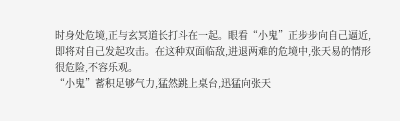时身处危境,正与玄冥道长打斗在一起。眼看“小鬼”正步步向自己逼近,即将对自己发起攻击。在这种双面临敌,进退两难的危境中,张天易的情形很危险,不容乐观。
“小鬼”蓄积足够气力,猛然跳上桌台,迅猛向张天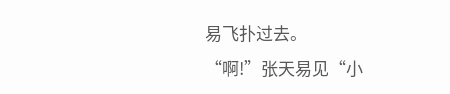易飞扑过去。
“啊!”张天易见“小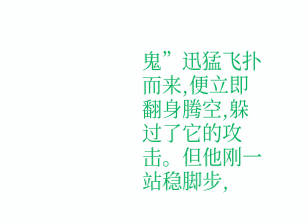鬼”迅猛飞扑而来,便立即翻身腾空,躲过了它的攻击。但他刚一站稳脚步,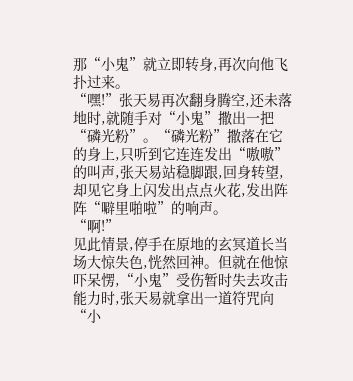那“小鬼”就立即转身,再次向他飞扑过来。
“嘿!”张天易再次翻身腾空,还未落地时,就随手对“小鬼”撒出一把“磷光粉”。“磷光粉”撒落在它的身上,只听到它连连发出“嗷嗷”的叫声,张天易站稳脚跟,回身转望,却见它身上闪发出点点火花,发出阵阵“噼里啪啦”的响声。
“啊!”
见此情景,停手在原地的玄冥道长当场大惊失色,恍然回神。但就在他惊吓呆愣,“小鬼”受伤暂时失去攻击能力时,张天易就拿出一道符咒向“小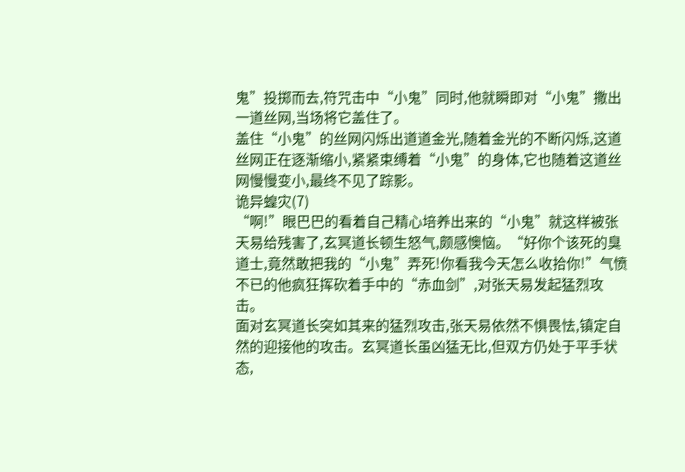鬼”投掷而去,符咒击中“小鬼”同时,他就瞬即对“小鬼”撒出一道丝网,当场将它盖住了。
盖住“小鬼”的丝网闪烁出道道金光,随着金光的不断闪烁,这道丝网正在逐渐缩小,紧紧束缚着“小鬼”的身体,它也随着这道丝网慢慢变小,最终不见了踪影。
诡异蝗灾(7)
“啊!”眼巴巴的看着自己精心培养出来的“小鬼”就这样被张天易给残害了,玄冥道长顿生怒气,颇感懊恼。“好你个该死的臭道士,竟然敢把我的“小鬼”弄死!你看我今天怎么收拾你!”气愤不已的他疯狂挥砍着手中的“赤血剑”,对张天易发起猛烈攻击。
面对玄冥道长突如其来的猛烈攻击,张天易依然不惧畏怯,镇定自然的迎接他的攻击。玄冥道长虽凶猛无比,但双方仍处于平手状态,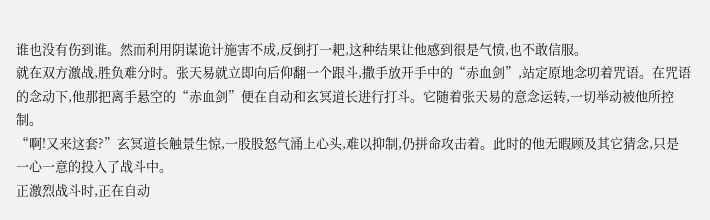谁也没有伤到谁。然而利用阴谋诡计施害不成,反倒打一耙,这种结果让他感到很是气愤,也不敢信服。
就在双方激战,胜负难分时。张天易就立即向后仰翻一个跟斗,撒手放开手中的“赤血剑”,站定原地念叨着咒语。在咒语的念动下,他那把离手悬空的“赤血剑”便在自动和玄冥道长进行打斗。它随着张天易的意念运转,一切举动被他所控制。
“啊!又来这套?”玄冥道长触景生惊,一股股怒气涌上心头,难以抑制,仍拼命攻击着。此时的他无暇顾及其它猜念,只是一心一意的投入了战斗中。
正激烈战斗时,正在自动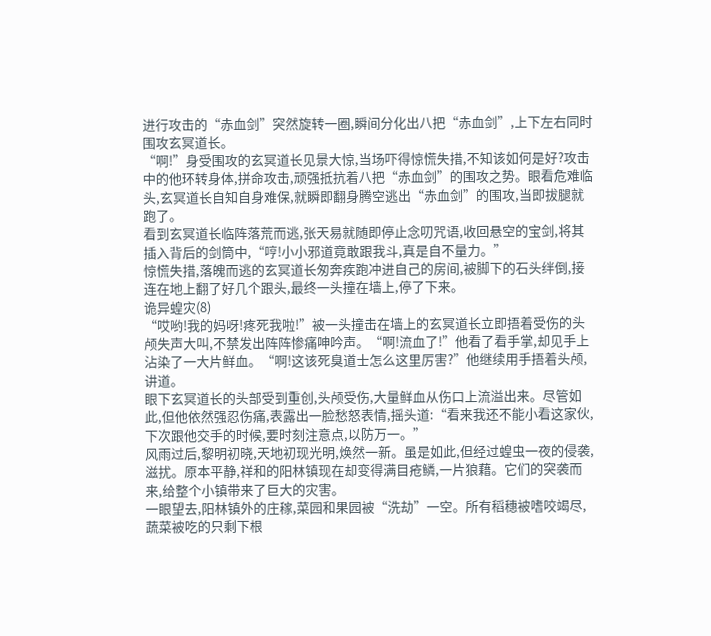进行攻击的“赤血剑”突然旋转一圈,瞬间分化出八把“赤血剑”,上下左右同时围攻玄冥道长。
“啊!”身受围攻的玄冥道长见景大惊,当场吓得惊慌失措,不知该如何是好?攻击中的他环转身体,拼命攻击,顽强抵抗着八把“赤血剑”的围攻之势。眼看危难临头,玄冥道长自知自身难保,就瞬即翻身腾空逃出“赤血剑”的围攻,当即拔腿就跑了。
看到玄冥道长临阵落荒而逃,张天易就随即停止念叨咒语,收回悬空的宝剑,将其插入背后的剑筒中,“哼!小小邪道竟敢跟我斗,真是自不量力。”
惊慌失措,落魄而逃的玄冥道长匆奔疾跑冲进自己的房间,被脚下的石头绊倒,接连在地上翻了好几个跟头,最终一头撞在墙上,停了下来。
诡异蝗灾(8)
“哎哟!我的妈呀!疼死我啦!”被一头撞击在墙上的玄冥道长立即捂着受伤的头颅失声大叫,不禁发出阵阵惨痛呻吟声。“啊!流血了!”他看了看手掌,却见手上沾染了一大片鲜血。“啊!这该死臭道士怎么这里厉害?”他继续用手捂着头颅,讲道。
眼下玄冥道长的头部受到重创,头颅受伤,大量鲜血从伤口上流溢出来。尽管如此,但他依然强忍伤痛,表露出一脸愁怒表情,摇头道:“看来我还不能小看这家伙,下次跟他交手的时候,要时刻注意点,以防万一。”
风雨过后,黎明初晓,天地初现光明,焕然一新。虽是如此,但经过蝗虫一夜的侵袭,滋扰。原本平静,祥和的阳林镇现在却变得满目疮鳞,一片狼藉。它们的突袭而来,给整个小镇带来了巨大的灾害。
一眼望去,阳林镇外的庄稼,菜园和果园被“洗劫”一空。所有稻穗被嗜咬竭尽,蔬菜被吃的只剩下根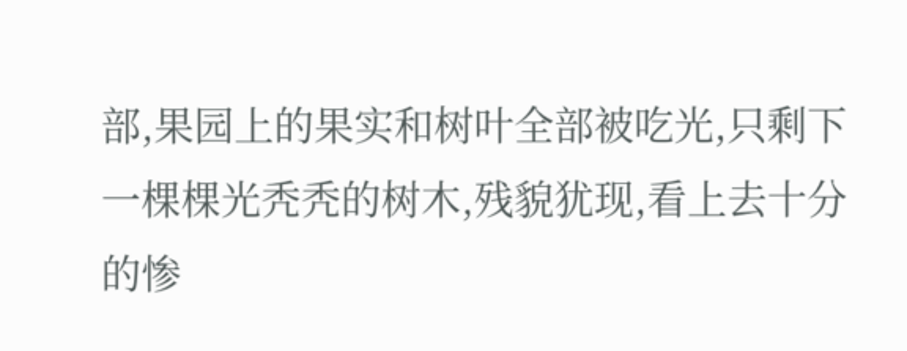部,果园上的果实和树叶全部被吃光,只剩下一棵棵光秃秃的树木,残貌犹现,看上去十分的惨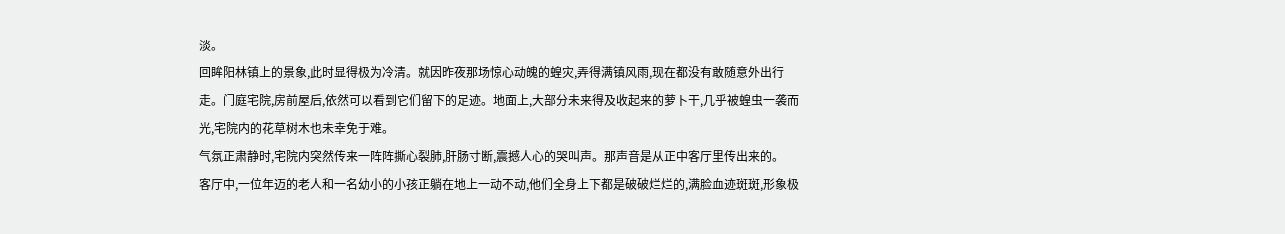淡。
回眸阳林镇上的景象,此时显得极为冷清。就因昨夜那场惊心动魄的蝗灾,弄得满镇风雨,现在都没有敢随意外出行走。门庭宅院,房前屋后,依然可以看到它们留下的足迹。地面上,大部分未来得及收起来的萝卜干,几乎被蝗虫一袭而光,宅院内的花草树木也未幸免于难。
气氛正肃静时,宅院内突然传来一阵阵撕心裂肺,肝肠寸断,震撼人心的哭叫声。那声音是从正中客厅里传出来的。
客厅中,一位年迈的老人和一名幼小的小孩正躺在地上一动不动,他们全身上下都是破破烂烂的,满脸血迹斑斑,形象极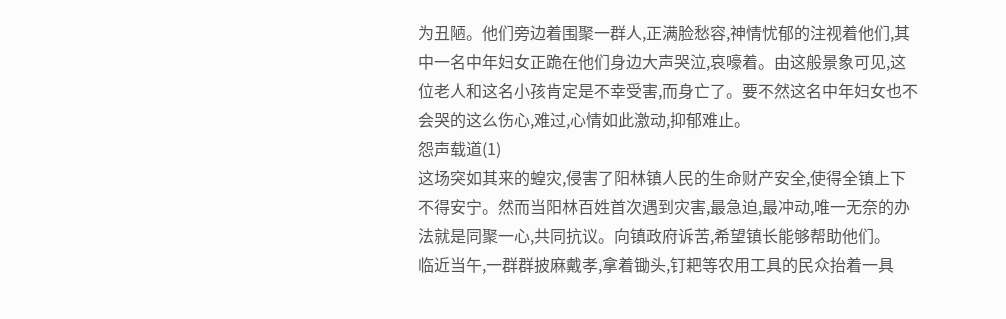为丑陋。他们旁边着围聚一群人,正满脸愁容,神情忧郁的注视着他们,其中一名中年妇女正跪在他们身边大声哭泣,哀嚎着。由这般景象可见,这位老人和这名小孩肯定是不幸受害,而身亡了。要不然这名中年妇女也不会哭的这么伤心,难过,心情如此激动,抑郁难止。
怨声载道(1)
这场突如其来的蝗灾,侵害了阳林镇人民的生命财产安全,使得全镇上下不得安宁。然而当阳林百姓首次遇到灾害,最急迫,最冲动,唯一无奈的办法就是同聚一心,共同抗议。向镇政府诉苦,希望镇长能够帮助他们。
临近当午,一群群披麻戴孝,拿着锄头,钉耙等农用工具的民众抬着一具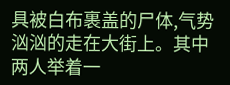具被白布裹盖的尸体,气势汹汹的走在大街上。其中两人举着一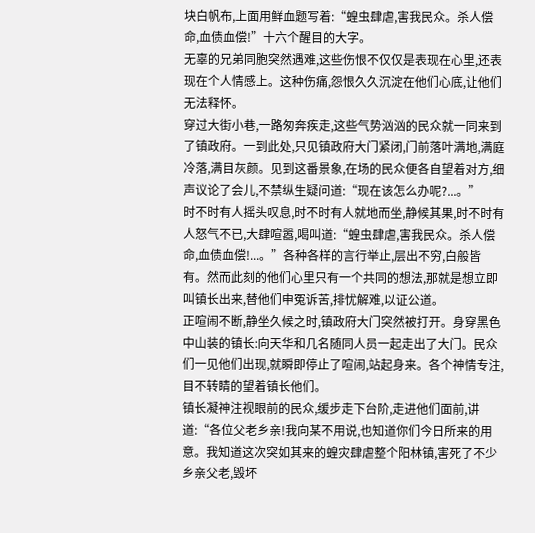块白帆布,上面用鲜血题写着:“蝗虫肆虐,害我民众。杀人偿命,血债血偿!”十六个醒目的大字。
无辜的兄弟同胞突然遇难,这些伤恨不仅仅是表现在心里,还表现在个人情感上。这种伤痛,怨恨久久沉淀在他们心底,让他们无法释怀。
穿过大街小巷,一路匆奔疾走,这些气势汹汹的民众就一同来到了镇政府。一到此处,只见镇政府大门紧闭,门前落叶满地,满庭冷落,满目灰颜。见到这番景象,在场的民众便各自望着对方,细声议论了会儿,不禁纵生疑问道:“现在该怎么办呢?...。”
时不时有人摇头叹息,时不时有人就地而坐,静候其果,时不时有人怒气不已,大肆喧嚣,喝叫道:“蝗虫肆虐,害我民众。杀人偿命,血债血偿!...。”各种各样的言行举止,层出不穷,白般皆有。然而此刻的他们心里只有一个共同的想法,那就是想立即叫镇长出来,替他们申冤诉苦,排忧解难,以证公道。
正喧闹不断,静坐久候之时,镇政府大门突然被打开。身穿黑色中山装的镇长:向天华和几名随同人员一起走出了大门。民众们一见他们出现,就瞬即停止了喧闹,站起身来。各个神情专注,目不转睛的望着镇长他们。
镇长凝神注视眼前的民众,缓步走下台阶,走进他们面前,讲道:“各位父老乡亲!我向某不用说,也知道你们今日所来的用意。我知道这次突如其来的蝗灾肆虐整个阳林镇,害死了不少乡亲父老,毁坏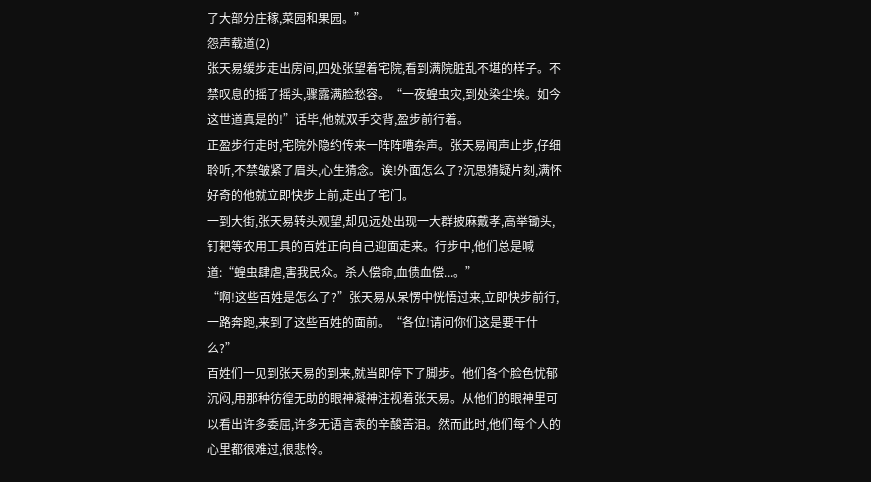了大部分庄稼,菜园和果园。”
怨声载道(2)
张天易缓步走出房间,四处张望着宅院,看到满院脏乱不堪的样子。不禁叹息的摇了摇头,骤露满脸愁容。“一夜蝗虫灾,到处染尘埃。如今这世道真是的!”话毕,他就双手交背,盈步前行着。
正盈步行走时,宅院外隐约传来一阵阵嘈杂声。张天易闻声止步,仔细聆听,不禁皱紧了眉头,心生猜念。诶!外面怎么了?沉思猜疑片刻,满怀好奇的他就立即快步上前,走出了宅门。
一到大街,张天易转头观望,却见远处出现一大群披麻戴孝,高举锄头,钉耙等农用工具的百姓正向自己迎面走来。行步中,他们总是喊道:“蝗虫肆虐,害我民众。杀人偿命,血债血偿...。”
“啊!这些百姓是怎么了?”张天易从呆愣中恍悟过来,立即快步前行,一路奔跑,来到了这些百姓的面前。“各位!请问你们这是要干什么?”
百姓们一见到张天易的到来,就当即停下了脚步。他们各个脸色忧郁沉闷,用那种彷徨无助的眼神凝神注视着张天易。从他们的眼神里可以看出许多委屈,许多无语言表的辛酸苦泪。然而此时,他们每个人的心里都很难过,很悲怜。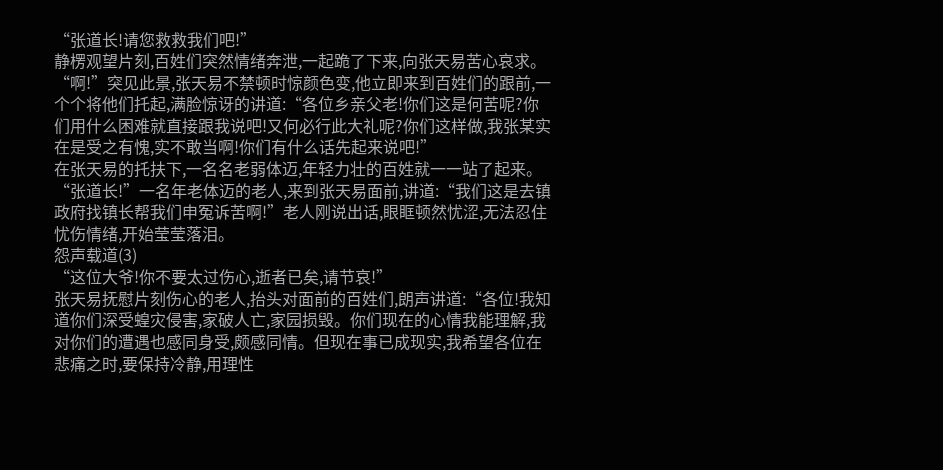“张道长!请您救救我们吧!”
静楞观望片刻,百姓们突然情绪奔泄,一起跪了下来,向张天易苦心哀求。“啊!”突见此景,张天易不禁顿时惊颜色变,他立即来到百姓们的跟前,一个个将他们托起,满脸惊讶的讲道:“各位乡亲父老!你们这是何苦呢?你们用什么困难就直接跟我说吧!又何必行此大礼呢?你们这样做,我张某实在是受之有愧,实不敢当啊!你们有什么话先起来说吧!”
在张天易的托扶下,一名名老弱体迈,年轻力壮的百姓就一一站了起来。
“张道长!”一名年老体迈的老人,来到张天易面前,讲道:“我们这是去镇政府找镇长帮我们申冤诉苦啊!”老人刚说出话,眼眶顿然忧涩,无法忍住忧伤情绪,开始莹莹落泪。
怨声载道(3)
“这位大爷!你不要太过伤心,逝者已矣,请节哀!”
张天易抚慰片刻伤心的老人,抬头对面前的百姓们,朗声讲道:“各位!我知道你们深受蝗灾侵害,家破人亡,家园损毁。你们现在的心情我能理解,我对你们的遭遇也感同身受,颇感同情。但现在事已成现实,我希望各位在悲痛之时,要保持冷静,用理性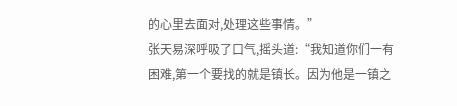的心里去面对,处理这些事情。”
张天易深呼吸了口气,摇头道:“我知道你们一有困难,第一个要找的就是镇长。因为他是一镇之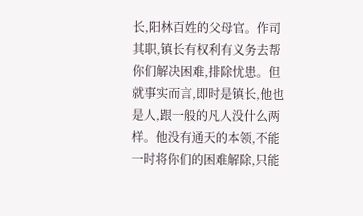长,阳林百姓的父母官。作司其职,镇长有权利有义务去帮你们解决困难,排除忧患。但就事实而言,即时是镇长,他也是人,跟一般的凡人没什么两样。他没有通天的本领,不能一时将你们的困难解除,只能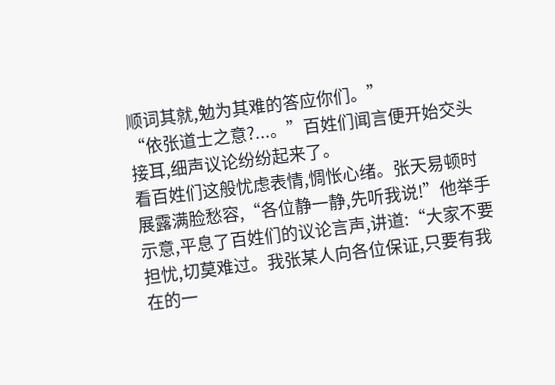顺词其就,勉为其难的答应你们。”
“依张道士之意?...。”百姓们闻言便开始交头接耳,细声议论纷纷起来了。
看百姓们这般忧虑表情,惆怅心绪。张天易顿时展露满脸愁容,“各位静一静,先听我说!”他举手示意,平息了百姓们的议论言声,讲道:“大家不要担忧,切莫难过。我张某人向各位保证,只要有我在的一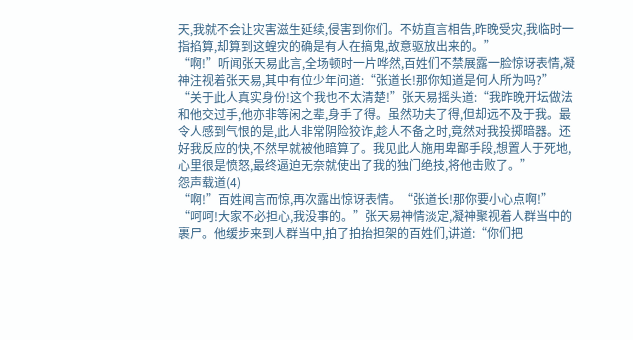天,我就不会让灾害滋生延续,侵害到你们。不妨直言相告,昨晚受灾,我临时一指掐算,却算到这蝗灾的确是有人在搞鬼,故意驱放出来的。”
“啊!”听闻张天易此言,全场顿时一片哗然,百姓们不禁展露一脸惊讶表情,凝神注视着张天易,其中有位少年问道:“张道长!那你知道是何人所为吗?”
“关于此人真实身份!这个我也不太清楚!”张天易摇头道:“我昨晚开坛做法和他交过手,他亦非等闲之辈,身手了得。虽然功夫了得,但却远不及于我。最令人感到气恨的是,此人非常阴险狡诈,趁人不备之时,竟然对我投掷暗器。还好我反应的快,不然早就被他暗算了。我见此人施用卑鄙手段,想置人于死地,心里很是愤怒,最终逼迫无奈就使出了我的独门绝技,将他击败了。”
怨声载道(4)
“啊!”百姓闻言而惊,再次露出惊讶表情。“张道长!那你要小心点啊!”
“呵呵!大家不必担心,我没事的。”张天易神情淡定,凝神聚视着人群当中的裹尸。他缓步来到人群当中,拍了拍抬担架的百姓们,讲道:“你们把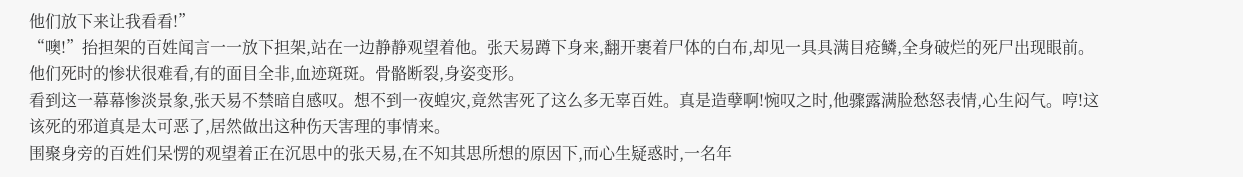他们放下来让我看看!”
“噢!”抬担架的百姓闻言一一放下担架,站在一边静静观望着他。张天易蹲下身来,翻开裹着尸体的白布,却见一具具满目疮鳞,全身破烂的死尸出现眼前。他们死时的惨状很难看,有的面目全非,血迹斑斑。骨骼断裂,身姿变形。
看到这一幕幕惨淡景象,张天易不禁暗自感叹。想不到一夜蝗灾,竟然害死了这么多无辜百姓。真是造孽啊!惋叹之时,他骤露满脸愁怒表情,心生闷气。哼!这该死的邪道真是太可恶了,居然做出这种伤天害理的事情来。
围聚身旁的百姓们呆愣的观望着正在沉思中的张天易,在不知其思所想的原因下,而心生疑惑时,一名年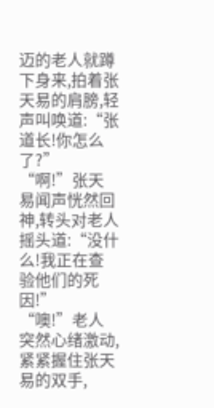迈的老人就蹲下身来,拍着张天易的肩膀,轻声叫唤道:“张道长!你怎么了?”
“啊!”张天易闻声恍然回神,转头对老人摇头道:“没什么!我正在查验他们的死因!”
“噢!”老人突然心绪激动,紧紧握住张天易的双手,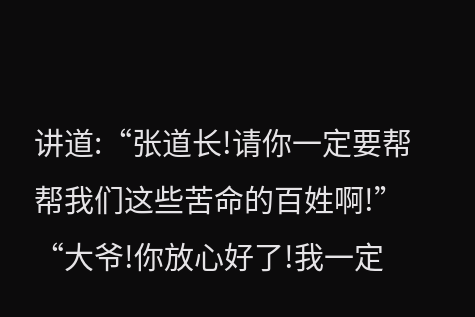讲道:“张道长!请你一定要帮帮我们这些苦命的百姓啊!”
“大爷!你放心好了!我一定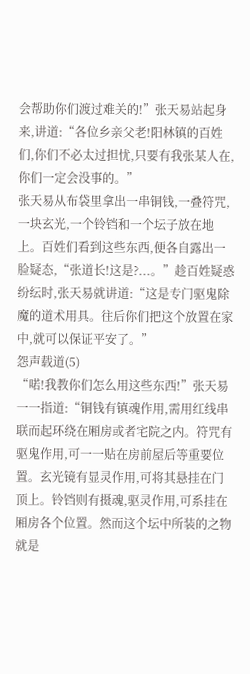会帮助你们渡过难关的!”张天易站起身来,讲道:“各位乡亲父老!阳林镇的百姓们,你们不必太过担忧,只要有我张某人在,你们一定会没事的。”
张天易从布袋里拿出一串铜钱,一叠符咒,一块玄光,一个铃铛和一个坛子放在地上。百姓们看到这些东西,便各自露出一脸疑态,“张道长!这是?...。”趁百姓疑惑纷纭时,张天易就讲道:“这是专门驱鬼除魔的道术用具。往后你们把这个放置在家中,就可以保证平安了。”
怨声载道(5)
“喏!我教你们怎么用这些东西!”张天易一一指道:“铜钱有镇魂作用,需用红线串联而起环绕在厢房或者宅院之内。符咒有驱鬼作用,可一一贴在房前屋后等重要位置。玄光镜有显灵作用,可将其悬挂在门顶上。铃铛则有摄魂,驱灵作用,可系挂在厢房各个位置。然而这个坛中所装的之物就是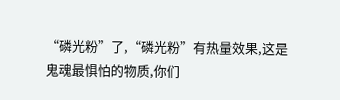“磷光粉”了,“磷光粉”有热量效果,这是鬼魂最惧怕的物质,你们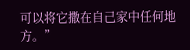可以将它撒在自己家中任何地方。”